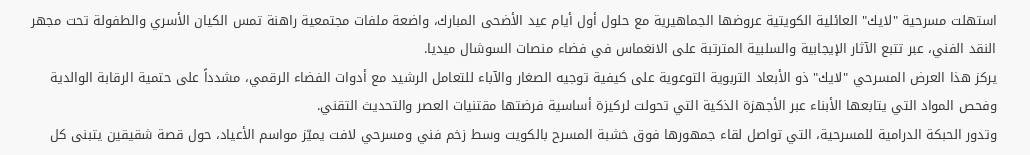استهلت مسرحية "لايك" العائلية الكويتية عروضها الجماهيرية مع حلول أول أيام عيد الأضحى المبارك، واضعة ملفات مجتمعية راهنة تمس الكيان الأسري والطفولة تحت مجهر النقد الفني، عبر تتبع الآثار الإيجابية والسلبية المترتبة على الانغماس في فضاء منصات السوشال ميديا.
يركز هذا العرض المسرحي "لايك" ذو الأبعاد التربوية التوعوية على كيفية توجيه الصغار والآباء للتعامل الرشيد مع أدوات الفضاء الرقمي، مشدداً على حتمية الرقابة الوالدية وفحص المواد التي يتابعها الأبناء عبر الأجهزة الذكية التي تحولت لركيزة أساسية فرضتها مقتنيات العصر والتحديث التقني.
وتدور الحبكة الدرامية للمسرحية، التي تواصل لقاء جمهورها فوق خشبة المسرح بالكويت وسط زخم فني ومسرحي لافت يميّز مواسم الأعياد، حول قصة شقيقين يتبنى كل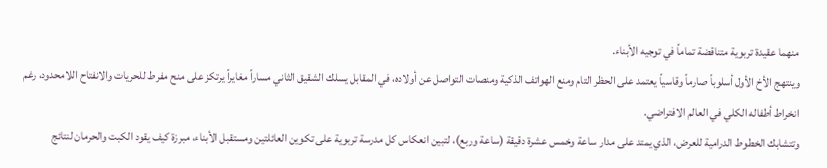منهما عقيدة تربوية متناقضة تماماً في توجيه الأبناء.
وينتهج الأخ الأول أسلوباً صارماً وقاسياً يعتمد على الحظر التام ومنع الهواتف الذكية ومنصات التواصل عن أولاده، في المقابل يسلك الشقيق الثاني مساراً مغايراً يرتكز على منح مفرط للحريات والانفتاح اللامحدود، رغم انخراط أطفاله الكلي في العالم الافتراضي.
وتتشابك الخطوط الدرامية للعرض، الذي يمتد على مدار ساعة وخمس عشرة دقيقة (ساعة وربع)، لتبين انعكاس كل مدرسة تربوية على تكوين العائلتين ومستقبل الأبناء، مبرزة كيف يقود الكبت والحرمان لنتائج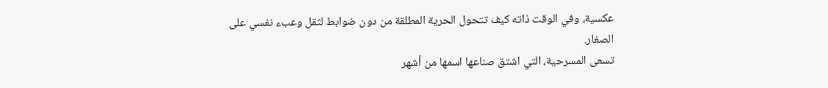عكسية، وفي الوقت ذاته كيف تتحول الحرية المطلقة من دون ضوابط لثقل وعبء نفسي على الصغار.
تسعى المسرحية، التي اشتق صناعها اسمها من أشهر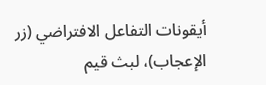أيقونات التفاعل الافتراضي (زر الإعجاب)، لبث قيم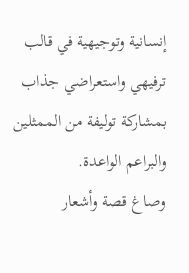إنسانية وتوجيهية في قالب ترفيهي واستعراضي جذاب بمشاركة توليفة من الممثلين والبراعم الواعدة.
وصاغ قصة وأشعار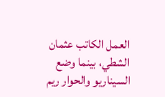العمل الكاتب عثمان الشطي، بينما وضع السيناريو والحوار ريم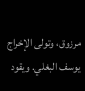مرزوق، وتولى الإخراج يوسف البغلي. ويقود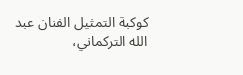كوكبة التمثيل الفنان عبد الله التركماني،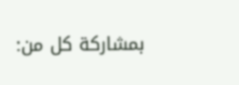بمشاركة كل من: